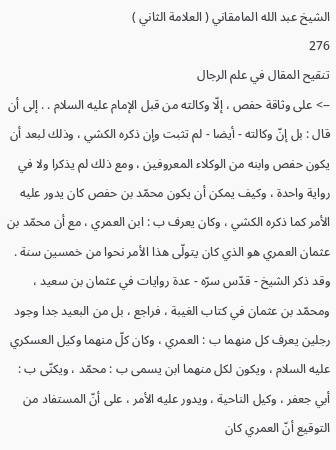الشيخ عبد الله المامقاني ( العلامة الثاني )
276
تنقيح المقال في علم الرجال
--> على وثاقة حفص ، إلّا وكالته من قبل الإمام عليه السلام . . إلى أن قال : بل إنّ وكالته - أيضا - لم تثبت وإن ذكره الكشي ، وذلك لبعد أن يكون حفص وابنه من الوكلاء المعروفين ، ومع ذلك لم يذكرا ولا في رواية واحدة ، وكيف يمكن أن يكون محمّد بن حفص كان يدور عليه الأمر كما ذكره الكشي ، وكان يعرف ب : ابن العمري ، مع أن محمّد بن عثمان العمري هو الذي كان يتولّى هذا الأمر نحوا من خمسين سنة . وقد ذكر الشيخ - قدّس سرّه - عدة روايات في عثمان بن سعيد ، ومحمّد بن عثمان في كتاب الغيبة ، فراجع ، بل من البعيد جدا وجود رجلين يعرف كل منهما ب : العمري ، وكان كلّ منهما وكيل العسكري عليه السلام ، ويكون لكل منهما ابن يسمى ب : محمّد ، ويكنّى ب : أبي جعفر ، وكيل الناحية ، ويدور عليه الأمر ، على أنّ المستفاد من التوقيع أنّ العمري كان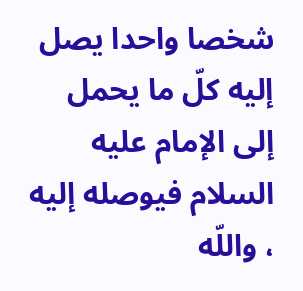شخصا واحدا يصل إليه كلّ ما يحمل إلى الإمام عليه السلام فيوصله إليه ، واللّه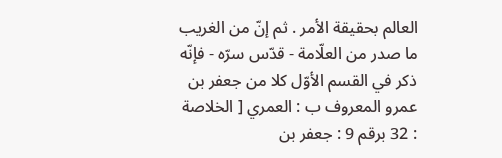العالم بحقيقة الأمر . ثم إنّ من الغريب ما صدر من العلّامة - قدّس سرّه - فإنّه ذكر في القسم الأوّل كلا من جعفر بن عمرو المعروف ب : العمري [ الخلاصة : 32 برقم 9 : جعفر بن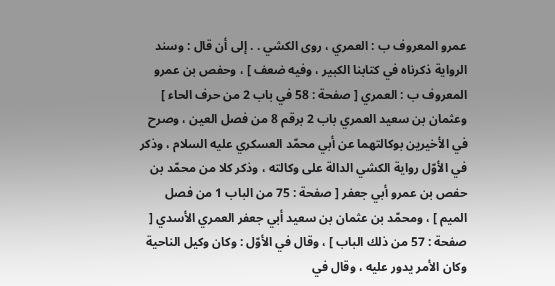عمرو المعروف ب : العمري ، روى الكشي . . إلى أن قال : وسند الرواية ذكرناه في كتابنا الكبير ، وفيه ضعف ] ، وحفص بن عمرو المعروف ب : العمري [ صفحة : 58 في باب 2 من حرف الحاء ] وعثمان بن سعيد العمري باب 2 برقم 8 من فصل العين ، وصرح في الأخيرين بوكالتهما عن أبي محمّد العسكري عليه السلام ، وذكر في الأوّل رواية الكشي الدالة على وكالته ، وذكر كلا من محمّد بن حفص بن عمرو أبي جعفر [ صفحة : 75 من الباب 1 من فصل الميم ] ، ومحمّد بن عثمان بن سعيد أبي جعفر العمري الأسدي [ صفحة : 57 من ذلك الباب ] ، وقال في الأوّل : وكان وكيل الناحية وكان الأمر يدور عليه ، وقال في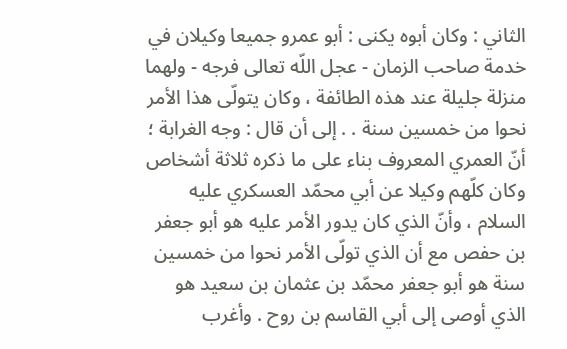الثاني : وكان أبوه يكنى : أبو عمرو جميعا وكيلان في خدمة صاحب الزمان - عجل اللّه تعالى فرجه - ولهما منزلة جليلة عند هذه الطائفة ، وكان يتولّى هذا الأمر نحوا من خمسين سنة . . إلى أن قال : وجه الغرابة ؛ أنّ العمري المعروف بناء على ما ذكره ثلاثة أشخاص وكان كلّهم وكيلا عن أبي محمّد العسكري عليه السلام ، وأنّ الذي كان يدور الأمر عليه هو أبو جعفر بن حفص مع أن الذي تولّى الأمر نحوا من خمسين سنة هو أبو جعفر محمّد بن عثمان بن سعيد هو الذي أوصى إلى أبي القاسم بن روح . وأغرب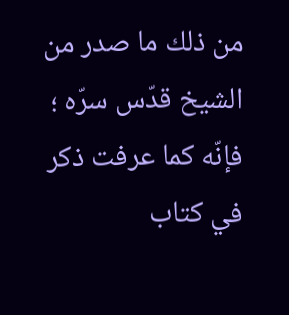من ذلك ما صدر من الشيخ قدّس سرّه ؛ فإنّه كما عرفت ذكر في كتاب